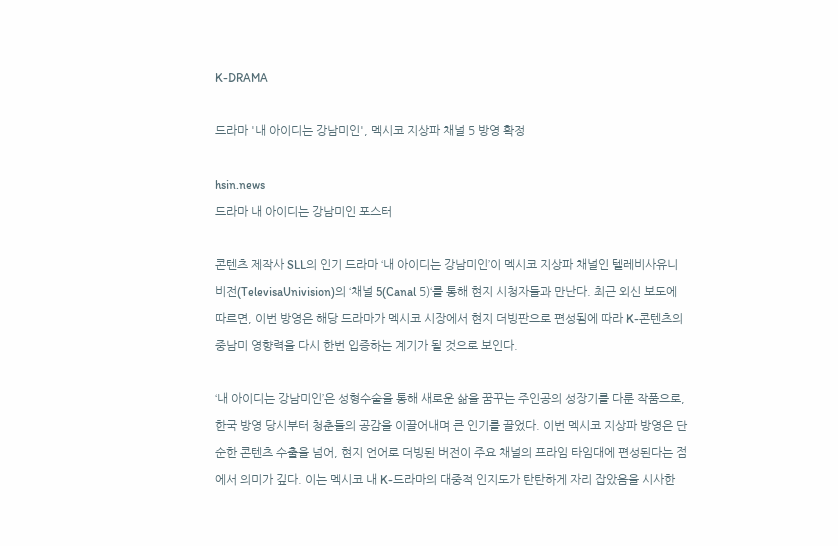K-DRAMA

드라마 '내 아이디는 강남미인', 멕시코 지상파 채널 5 방영 확정

hsin.news
드라마 내 아이디는 강남미인 포스터

콘텐츠 제작사 SLL의 인기 드라마 ‘내 아이디는 강남미인’이 멕시코 지상파 채널인 텔레비사유니비전(TelevisaUnivision)의 ‘채널 5(Canal 5)‘를 통해 현지 시청자들과 만난다. 최근 외신 보도에 따르면, 이번 방영은 해당 드라마가 멕시코 시장에서 현지 더빙판으로 편성됨에 따라 K-콘텐츠의 중남미 영향력을 다시 한번 입증하는 계기가 될 것으로 보인다.

‘내 아이디는 강남미인’은 성형수술을 통해 새로운 삶을 꿈꾸는 주인공의 성장기를 다룬 작품으로, 한국 방영 당시부터 청춘들의 공감을 이끌어내며 큰 인기를 끌었다. 이번 멕시코 지상파 방영은 단순한 콘텐츠 수출을 넘어, 현지 언어로 더빙된 버전이 주요 채널의 프라임 타임대에 편성된다는 점에서 의미가 깊다. 이는 멕시코 내 K-드라마의 대중적 인지도가 탄탄하게 자리 잡았음을 시사한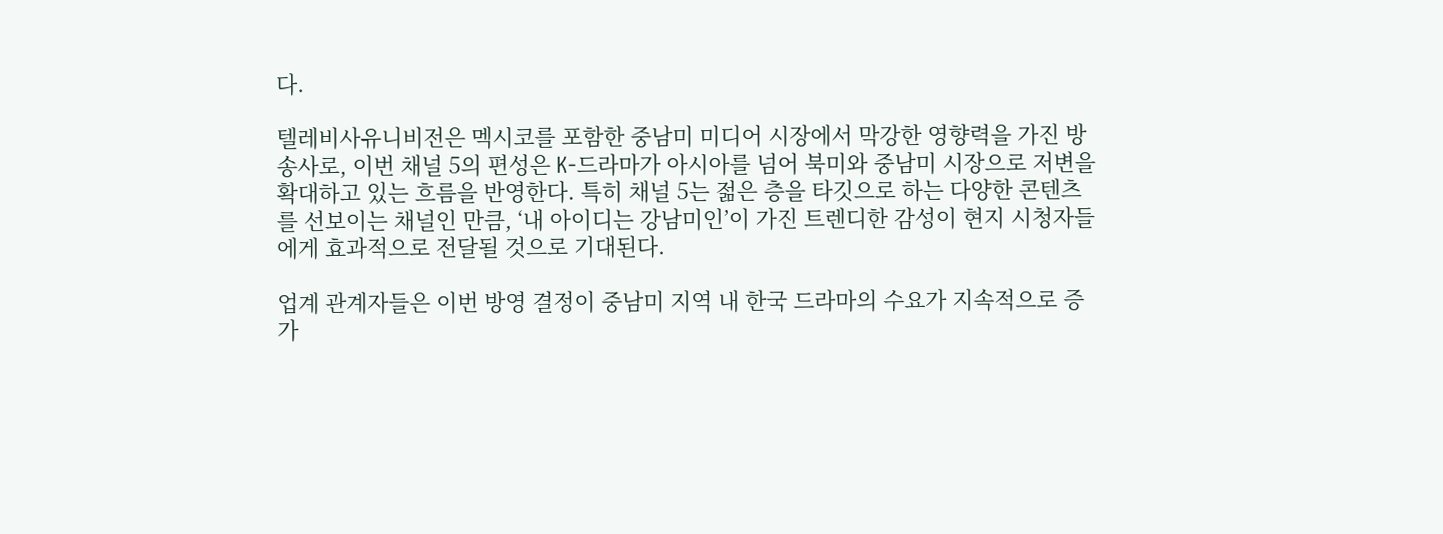다.

텔레비사유니비전은 멕시코를 포함한 중남미 미디어 시장에서 막강한 영향력을 가진 방송사로, 이번 채널 5의 편성은 K-드라마가 아시아를 넘어 북미와 중남미 시장으로 저변을 확대하고 있는 흐름을 반영한다. 특히 채널 5는 젊은 층을 타깃으로 하는 다양한 콘텐츠를 선보이는 채널인 만큼, ‘내 아이디는 강남미인’이 가진 트렌디한 감성이 현지 시청자들에게 효과적으로 전달될 것으로 기대된다.

업계 관계자들은 이번 방영 결정이 중남미 지역 내 한국 드라마의 수요가 지속적으로 증가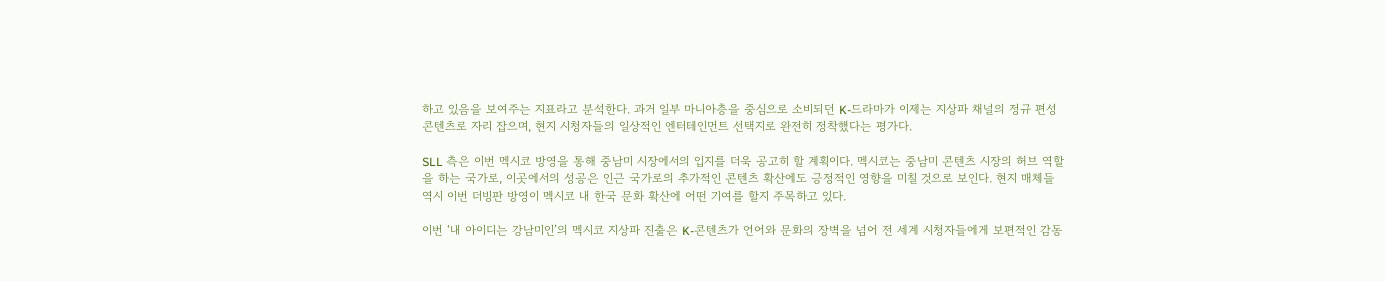하고 있음을 보여주는 지표라고 분석한다. 과거 일부 마니아층을 중심으로 소비되던 K-드라마가 이제는 지상파 채널의 정규 편성 콘텐츠로 자리 잡으며, 현지 시청자들의 일상적인 엔터테인먼트 선택지로 완전히 정착했다는 평가다.

SLL 측은 이번 멕시코 방영을 통해 중남미 시장에서의 입지를 더욱 공고히 할 계획이다. 멕시코는 중남미 콘텐츠 시장의 허브 역할을 하는 국가로, 이곳에서의 성공은 인근 국가로의 추가적인 콘텐츠 확산에도 긍정적인 영향을 미칠 것으로 보인다. 현지 매체들 역시 이번 더빙판 방영이 멕시코 내 한국 문화 확산에 어떤 기여를 할지 주목하고 있다.

이번 ‘내 아이디는 강남미인’의 멕시코 지상파 진출은 K-콘텐츠가 언어와 문화의 장벽을 넘어 전 세계 시청자들에게 보편적인 감동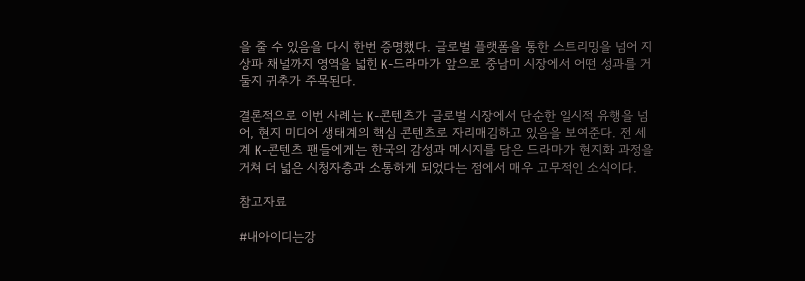을 줄 수 있음을 다시 한번 증명했다. 글로벌 플랫폼을 통한 스트리밍을 넘어 지상파 채널까지 영역을 넓힌 K-드라마가 앞으로 중남미 시장에서 어떤 성과를 거둘지 귀추가 주목된다.

결론적으로 이번 사례는 K-콘텐츠가 글로벌 시장에서 단순한 일시적 유행을 넘어, 현지 미디어 생태계의 핵심 콘텐츠로 자리매김하고 있음을 보여준다. 전 세계 K-콘텐츠 팬들에게는 한국의 감성과 메시지를 담은 드라마가 현지화 과정을 거쳐 더 넓은 시청자층과 소통하게 되었다는 점에서 매우 고무적인 소식이다.

참고자료

#내아이디는강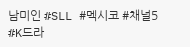남미인 #SLL #멕시코 #채널5 #K드라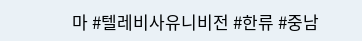마 #텔레비사유니비전 #한류 #중남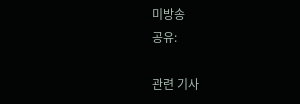미방송
공유:

관련 기사